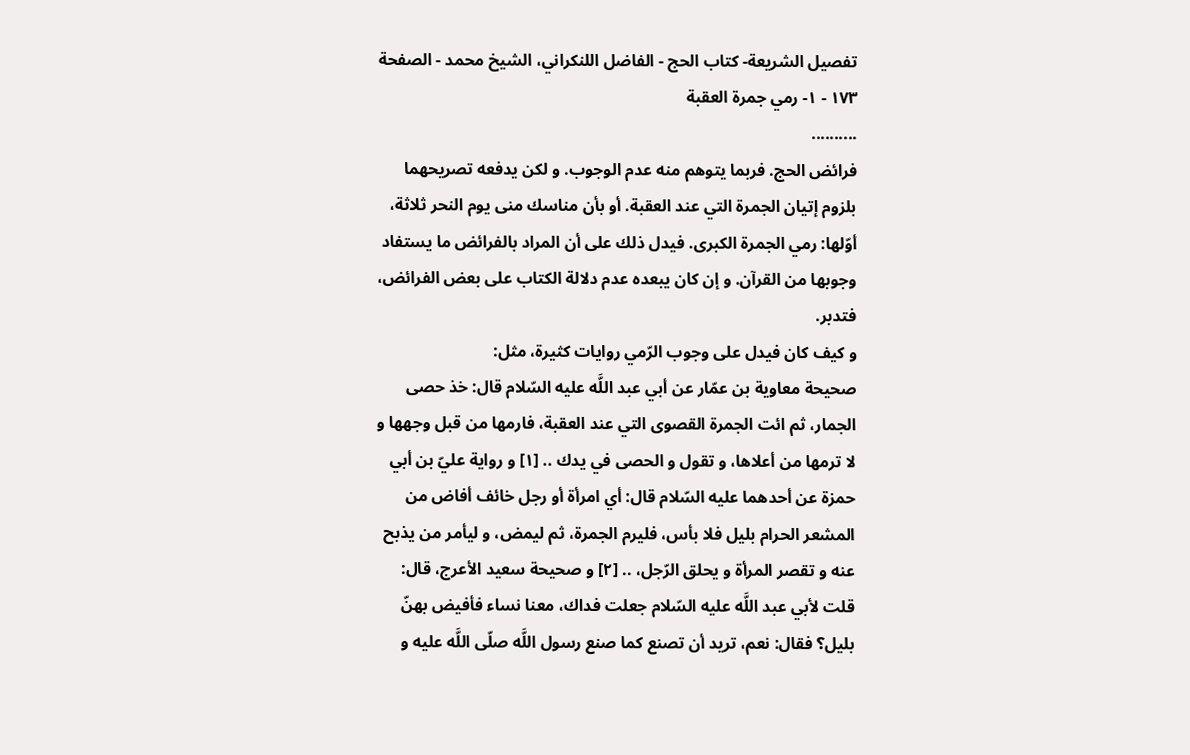تفصيل الشريعة- كتاب الحج - الفاضل اللنكراني، الشيخ محمد - الصفحة ١٧٣ - ١- رمي جمرة العقبة
..........
فرائض الحج. فربما يتوهم منه عدم الوجوب. و لكن يدفعه تصريحهما بلزوم إتيان الجمرة التي عند العقبة. أو بأن مناسك منى يوم النحر ثلاثة، أوّلها: رمي الجمرة الكبرى. فيدل ذلك على أن المراد بالفرائض ما يستفاد وجوبها من القرآن. و إن كان يبعده عدم دلالة الكتاب على بعض الفرائض، فتدبر.
و كيف كان فيدل على وجوب الرّمي روايات كثيرة، مثل:
صحيحة معاوية بن عمّار عن أبي عبد اللَّه عليه السّلام قال: خذ حصى الجمار، ثم ائت الجمرة القصوى التي عند العقبة، فارمها من قبل وجهها و لا ترمها من أعلاها، و تقول و الحصى في يدك .. [١] و رواية عليّ بن أبي حمزة عن أحدهما عليه السّلام قال: أي امرأة أو رجل خائف أفاض من المشعر الحرام بليل فلا بأس، فليرم الجمرة، ثم ليمض، و ليأمر من يذبح عنه و تقصر المرأة و يحلق الرّجل، .. [٢] و صحيحة سعيد الأعرج، قال: قلت لأبي عبد اللَّه عليه السّلام جعلت فداك، معنا نساء فأفيض بهنّ بليل؟ فقال: نعم، تريد أن تصنع كما صنع رسول اللَّه صلّى اللَّه عليه و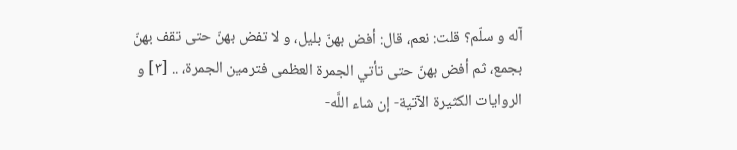آله و سلّم؟ قلت: نعم، قال: أفض بهنّ بليل، و لا تفض بهنّ حتى تقف بهنّ بجمع، ثم أفض بهنّ حتى تأتي الجمرة العظمى فترمين الجمرة، .. [٣] و الروايات الكثيرة الآتية- إن شاء اللَّه-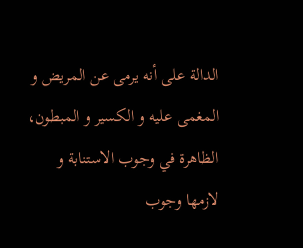الدالة على أنه يرمى عن المريض و المغمى عليه و الكسير و المبطون، الظاهرة في وجوب الاستنابة و لازمها وجوب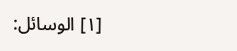[١] الوسائل: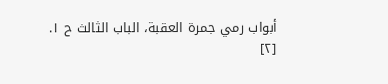أبواب رمي جمرة العقبة، الباب الثالث ح ١.
[٢]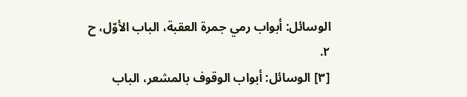الوسائل: أبواب رمي جمرة العقبة، الباب الأوّل، ح ٢.
[٣] الوسائل: أبواب الوقوف بالمشعر، الباب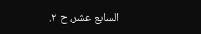السابع عشر، ح ٢.